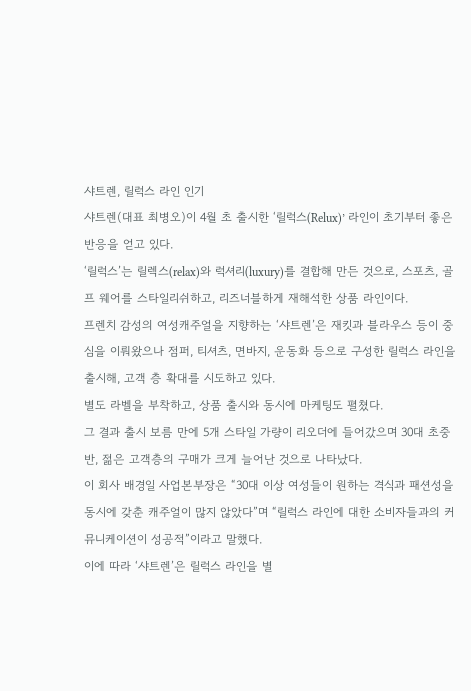샤트렌, 릴럭스 라인 인기
샤트렌(대표 최병오)이 4월 초 출시한 ‘릴럭스(Relux)’ 라인이 초기부터 좋은 반응을 얻고 있다.
‘릴럭스’는 릴렉스(relax)와 럭셔리(luxury)를 결합해 만든 것으로, 스포츠, 골프 웨어를 스타일리쉬하고, 리즈너블하게 재해석한 상품 라인이다.
프렌치 감성의 여성캐주얼을 지향하는 ‘샤트렌’은 재킷과 블라우스 등이 중심을 이뤄왔으나 점퍼, 티셔츠, 면바지, 운동화 등으로 구성한 릴럭스 라인을 출시해, 고객 층 확대를 시도하고 있다.
별도 라벨을 부착하고, 상품 출시와 동시에 마케팅도 펼쳤다.
그 결과 출시 보름 만에 5개 스타일 가량이 리오더에 들어갔으며 30대 초중반, 젊은 고객층의 구매가 크게 늘어난 것으로 나타났다.
이 회사 배경일 사업본부장은 “30대 이상 여성들이 원하는 격식과 패션성을 동시에 갖춘 캐주얼이 많지 않았다”며 “릴럭스 라인에 대한 소비자들과의 커뮤니케이션이 성공적”이라고 말했다.
이에 따라 ‘샤트렌’은 릴럭스 라인을 별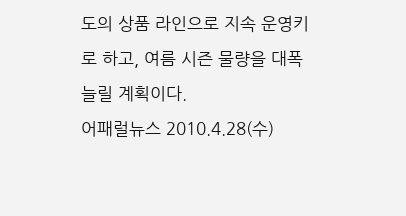도의 상품 라인으로 지속 운영키로 하고, 여름 시즌 물량을 대폭 늘릴 계획이다.
어패럴뉴스 2010.4.28(수)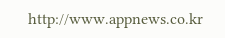http://www.appnews.co.kr